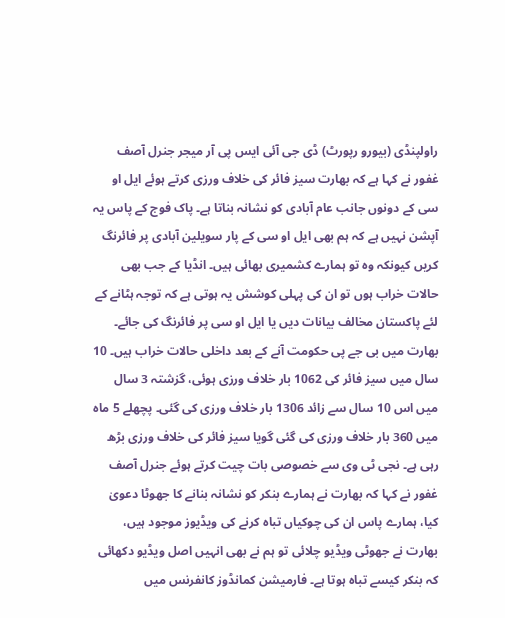راولپنڈی (بیورو رپورٹ) ڈی جی آئی ایس پی آر میجر جنرل آصف غفور نے کہا ہے کہ بھارت سیز فائر کی خلاف ورزی کرتے ہوئے ایل او سی کے دونوں جانب عام آبادی کو نشانہ بناتا ہے۔ پاک فوج کے پاس یہ آپشن نہیں ہے کہ ہم بھی ایل او سی کے پار سویلین آبادی پر فائرنگ کریں کیونکہ وہ تو ہمارے کشمیری بھائی ہیں۔ انڈیا کے جب بھی حالات خراب ہوں تو ان کی پہلی کوشش یہ ہوتی ہے کہ توجہ ہٹانے کے لئے پاکستان مخالف بیانات دیں یا ایل او سی پر فائرنگ کی جائے۔ بھارت میں بی جے پی حکومت آنے کے بعد داخلی حالات خراب ہیں۔ 10 سال میں سیز فائر کی 1062 بار خلاف ورزی ہوئی، گزشتہ 3 سال میں اس 10 سال سے زائد 1306 بار خلاف ورزی کی گئی۔ پچھلے 5 ماہ میں 360 بار خلاف ورزی کی گئی گویا سیز فائر کی خلاف ورزی بڑھ رہی ہے۔ نجی ٹی وی سے خصوصی بات چیت کرتے ہوئے جنرل آصف غفور نے کہا کہ بھارت نے ہمارے بنکر کو نشانہ بنانے کا جھوٹا دعویٰ کیا، ہمارے پاس ان کی چوکیاں تباہ کرنے کی ویڈیوز موجود ہیں، بھارت نے جھوٹی ویڈیو چلائی تو ہم نے بھی انہیں اصل ویڈیو دکھائی کہ بنکر کیسے تباہ ہوتا ہے۔ فارمیشن کمانڈوز کانفرنس میں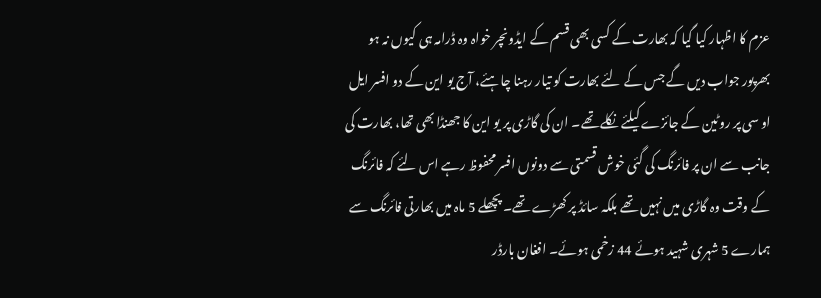عزم کا اظہار کیا گیا کہ بھارت کے کسی بھی قسم کے ایڈونچر خواہ وہ ڈرامہ ہی کیوں نہ ہو بھرپور جواب دیں گے جس کے لئے بھارت کو تیار رہنا چاہئے، آج یو این کے دو افسر ایل او سی پر روٹین کے جائزے کیلئے نکلے تھے۔ ان کی گاڑی پر یو این کا جھنڈا بھی تھا، بھارت کی جانب سے ان پر فائرنگ کی گئی خوش قسمتی سے دونوں افسر محفوظ رہے اس لئے کہ فائرنگ کے وقت وہ گاڑی میں نہیں تھے بلکہ سائڈ پر کھڑے تھے۔ پچھلے 5 ماہ میں بھارتی فائرنگ سے ہمارے 5 شہری شہید ہوئے 44 زخمی ہوئے۔ افغان بارڈر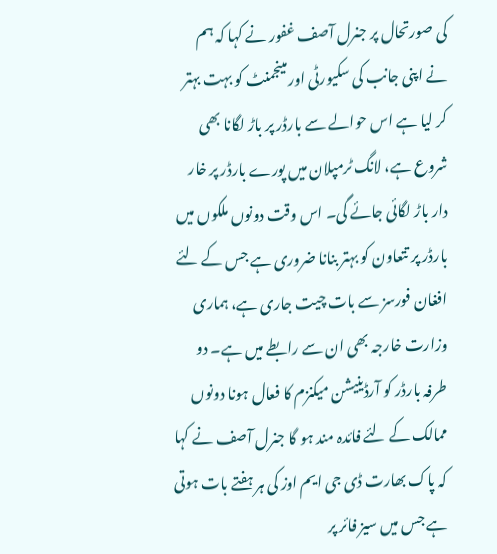کی صورتحال پر جنرل آصف غفور نے کہا کہ ہم نے اپنی جانب کی سکیورٹی اور مینجمنٹ کو بہت بہتر کر لیا ہے اس حوالے سے بارڈر پر باڑ لگانا بھی شروع ہے، لانگ ٹرمپلان میں پورے بارڈر پر خار دار باڑ لگائی جائے گی۔ اس وقت دونوں ملکوں میں بارڈر پر تتعاون کو بہتر بنانا ضروری ہے جس کے لئے افغان فورسز سے بات چیت جاری ہے، ہماری وزارت خارجہ بھی ان سے رابطے میں ہے۔ دو طرفہ بارڈر کو آرڈینیشن میکنزم کا فعال ہونا دونوں ممالک کے لئے فائدہ مند ہو گا جنرل آصف نے کہا کہ پاک بھارت ڈی جی ایم اوز کی ہر ہفتے بات ہوتی ہے جس میں سیز فائر پر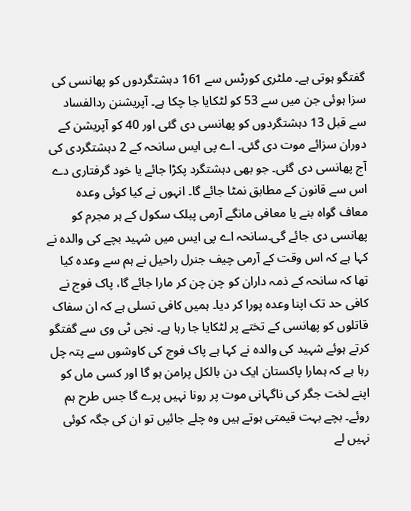گفتگو ہوتی ہے۔ ملٹری کورٹس سے 161 دہشتگردوں کو پھانسی کی سزا ہوئی جن میں سے 53 کو لٹکایا جا چکا ہے۔ آپریشنن ردالفساد سے قبل 13 دہشتگردوں کو پھانسی دی گئی اور 40 کو آپریشن کے دوران سزائے موت دی گئی۔ اے پی ایس سانحہ کے 2 دہشتگردی کی آج پھانسی دی گئی۔ جو بھی دہشتگرد پکڑا جائے یا خود گرفتاری دے اس سے قانون کے مطابق نمٹا جائے گا۔ انہوں نے کیا کوئی وعدہ معاف گواہ بنے یا معافی مانگے آرمی پبلک سکول کے ہر مجرم کو پھانسی دی جائے گی۔سانحہ اے پی ایس میں شہید بچے کی والدہ نے کہا ہے کہ اس وقت کے آرمی چیف جنرل راحیل نے ہم سے وعدہ کیا تھا کہ سانحہ کے ذمہ داران کو چن چن کر مارا جائے گا، پاک فوج نے کافی حد تک اپنا وعدہ پورا کر دیا۔ ہمیں کافی تسلی ہے کہ ان سفاک قاتلوں کو پھانسی کے تختے پر لٹکایا جا رہا ہے۔ نجی ٹی وی سے گفتگو کرتے ہوئے شہید کی والدہ نے کہا ہے پاک فوج کی کاوشوں سے پتہ چل رہا ہے کہ ہمارا پاکستان ایک دن بالکل پرامن ہو گا اور کسی ماں کو اپنے لخت جگر کی ناگہانی موت پر رونا نہیں پرے گا جس طرح ہم روئے۔ بچے بہت قیمتی ہوتے ہیں وہ چلے جائیں تو ان کی جگہ کوئی نہیں لے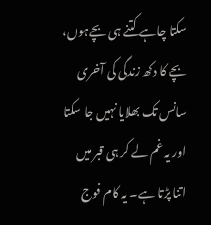سکتا چاہے کتنے ہی بچےہوں، بچے کا دکھ زندگی کی آخری سانس تک بھلایا نہیں جا سکتا اور یہ غم لے کر ہی قبر میں اتنا پڑتا ہے۔ یہ کام فوج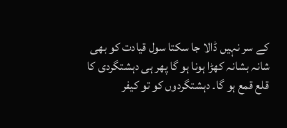کے سر نہیں ڈالا جا سکتا سول قیادت کو بھی شانہ بشانہ کھڑا ہونا ہو گا پھر ہی دہشتگردی کا قلع قمع ہو گا۔ دہشتگردوں کو تو کیفر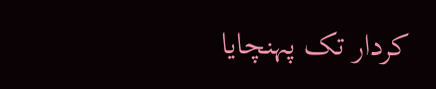کردار تک پہنچایا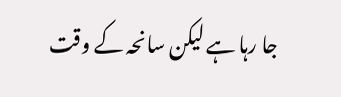جا رہا ہے لیکن سانحہ کے وقت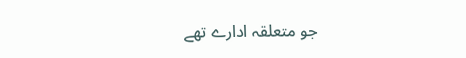جو متعلقہ ادارے تھے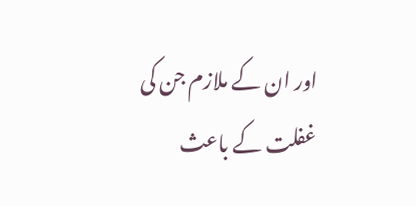اور ان کے ملازم جن کی غفلت کے باعث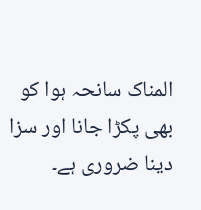المناک سانحہ ہوا کو بھی پکڑا جانا اور سزا دینا ضروری ہے۔